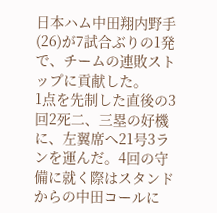日本ハム中田翔内野手(26)が7試合ぶりの1発で、チームの連敗ストップに貢献した。
1点を先制した直後の3回2死二、三塁の好機に、左翼席へ21号3ランを運んだ。4回の守備に就く際はスタンドからの中田コールに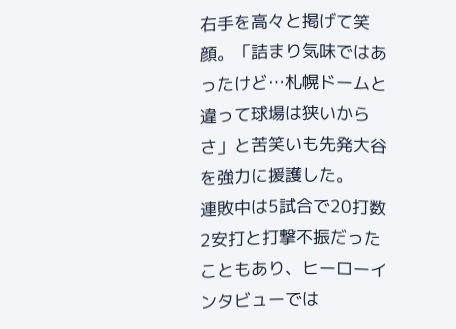右手を高々と掲げて笑顔。「詰まり気味ではあったけど…札幌ドームと違って球場は狭いからさ」と苦笑いも先発大谷を強力に援護した。
連敗中は5試合で20打数2安打と打撃不振だったこともあり、ヒーローインタビューでは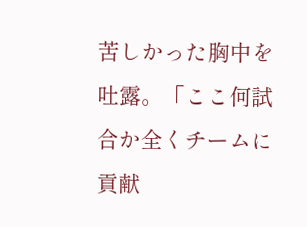苦しかった胸中を吐露。「ここ何試合か全くチームに貢献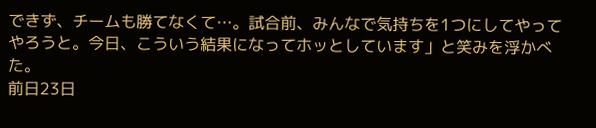できず、チームも勝てなくて…。試合前、みんなで気持ちを1つにしてやってやろうと。今日、こういう結果になってホッとしています」と笑みを浮かべた。
前日23日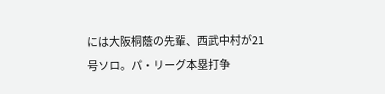には大阪桐蔭の先輩、西武中村が21号ソロ。パ・リーグ本塁打争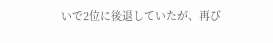いで2位に後退していたが、再び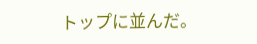トップに並んだ。